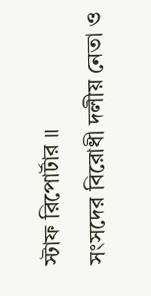স্টাফ রিপোর্টার ॥
সংসদের বিরোধী দলীয় নেতা ও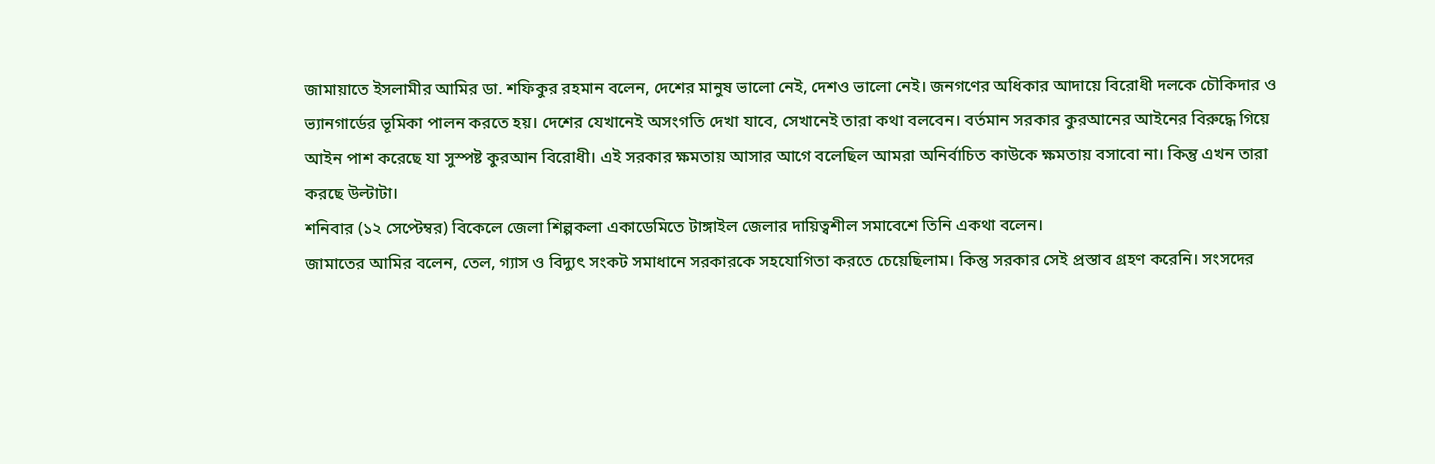জামায়াতে ইসলামীর আমির ডা. শফিকুর রহমান বলেন, দেশের মানুষ ভালো নেই, দেশও ভালো নেই। জনগণের অধিকার আদায়ে বিরোধী দলকে চৌকিদার ও ভ্যানগার্ডের ভূমিকা পালন করতে হয়। দেশের যেখানেই অসংগতি দেখা যাবে, সেখানেই তারা কথা বলবেন। বর্তমান সরকার কুরআনের আইনের বিরুদ্ধে গিয়ে আইন পাশ করেছে যা সুস্পষ্ট কুরআন বিরোধী। এই সরকার ক্ষমতায় আসার আগে বলেছিল আমরা অনির্বাচিত কাউকে ক্ষমতায় বসাবো না। কিন্তু এখন তারা করছে উল্টাটা।
শনিবার (১২ সেপ্টেম্বর) বিকেলে জেলা শিল্পকলা একাডেমিতে টাঙ্গাইল জেলার দায়িত্বশীল সমাবেশে তিনি একথা বলেন।
জামাতের আমির বলেন, তেল, গ্যাস ও বিদ্যুৎ সংকট সমাধানে সরকারকে সহযোগিতা করতে চেয়েছিলাম। কিন্তু সরকার সেই প্রস্তাব গ্রহণ করেনি। সংসদের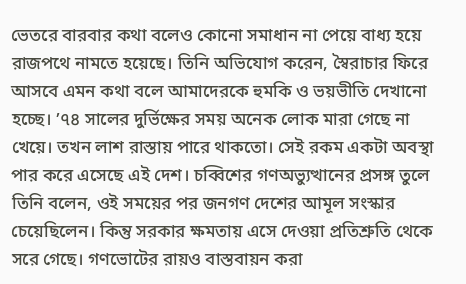ভেতরে বারবার কথা বলেও কোনো সমাধান না পেয়ে বাধ্য হয়ে রাজপথে নামতে হয়েছে। তিনি অভিযোগ করেন, স্বৈরাচার ফিরে আসবে এমন কথা বলে আমাদেরকে হুমকি ও ভয়ভীতি দেখানো হচ্ছে। ’৭৪ সালের দুর্ভিক্ষের সময় অনেক লোক মারা গেছে না খেয়ে। তখন লাশ রাস্তায় পারে থাকতো। সেই রকম একটা অবস্থা পার করে এসেছে এই দেশ। চব্বিশের গণঅভ্যুত্থানের প্রসঙ্গ তুলে তিনি বলেন, ওই সময়ের পর জনগণ দেশের আমূল সংস্কার চেয়েছিলেন। কিন্তু সরকার ক্ষমতায় এসে দেওয়া প্রতিশ্রুতি থেকে সরে গেছে। গণভোটের রায়ও বাস্তবায়ন করা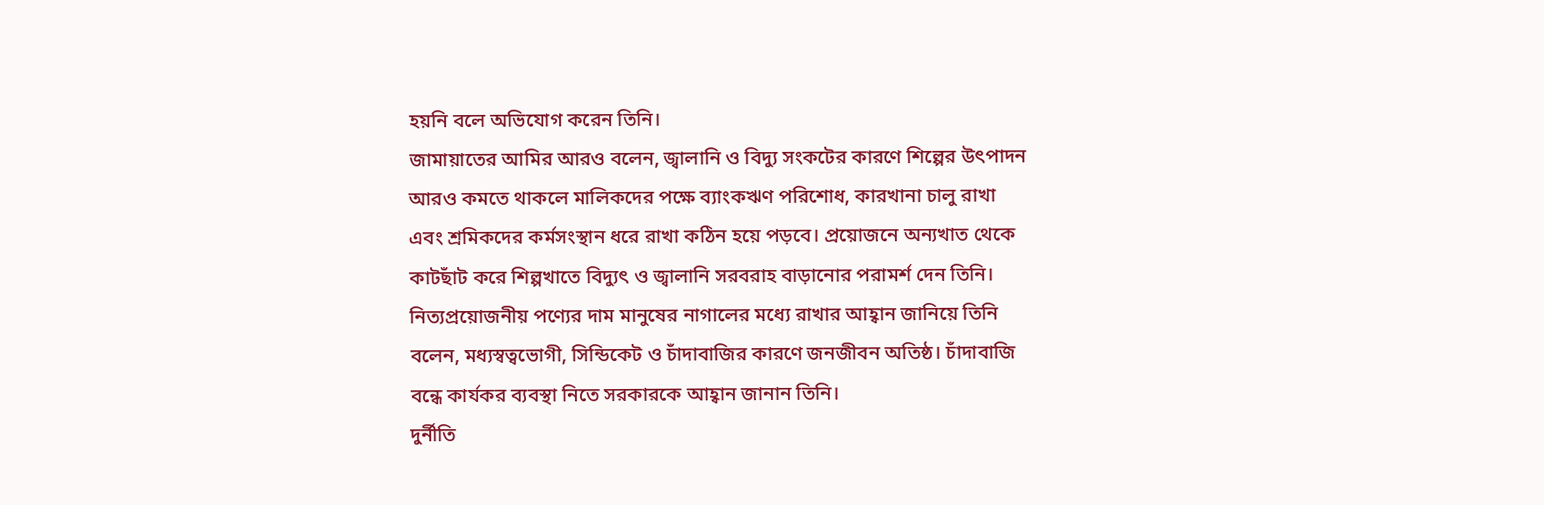হয়নি বলে অভিযোগ করেন তিনি।
জামায়াতের আমির আরও বলেন, জ্বালানি ও বিদ্যু সংকটের কারণে শিল্পের উৎপাদন আরও কমতে থাকলে মালিকদের পক্ষে ব্যাংকঋণ পরিশোধ, কারখানা চালু রাখা এবং শ্রমিকদের কর্মসংস্থান ধরে রাখা কঠিন হয়ে পড়বে। প্রয়োজনে অন্যখাত থেকে কাটছাঁট করে শিল্পখাতে বিদ্যুৎ ও জ্বালানি সরবরাহ বাড়ানোর পরামর্শ দেন তিনি। নিত্যপ্রয়োজনীয় পণ্যের দাম মানুষের নাগালের মধ্যে রাখার আহ্বান জানিয়ে তিনি বলেন, মধ্যস্বত্বভোগী, সিন্ডিকেট ও চাঁদাবাজির কারণে জনজীবন অতিষ্ঠ। চাঁদাবাজি বন্ধে কার্যকর ব্যবস্থা নিতে সরকারকে আহ্বান জানান তিনি।
দুর্নীতি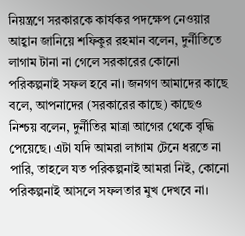নিয়ন্ত্রণে সরকারকে কার্যকর পদক্ষেপ নেওয়ার আহ্বান জানিয়ে শফিকুর রহমান বলেন, দুর্নীতিতে লাগাম টানা না গেলে সরকারের কোনো পরিকল্পনাই সফল হবে না। জনগণ আমাদের কাছে বলে, আপনাদের (সরকারের কাছে) কাছেও নিশ্চয় বলেন, দুর্নীতির মাত্রা আগের থেকে বৃদ্ধি পেয়েছে। এটা যদি আমরা লাগাম টেনে ধরতে না পারি, তাহলে যত পরিকল্পনাই আমরা নিই, কোনো পরিকল্পনাই আসলে সফলতার মুখ দেখবে না।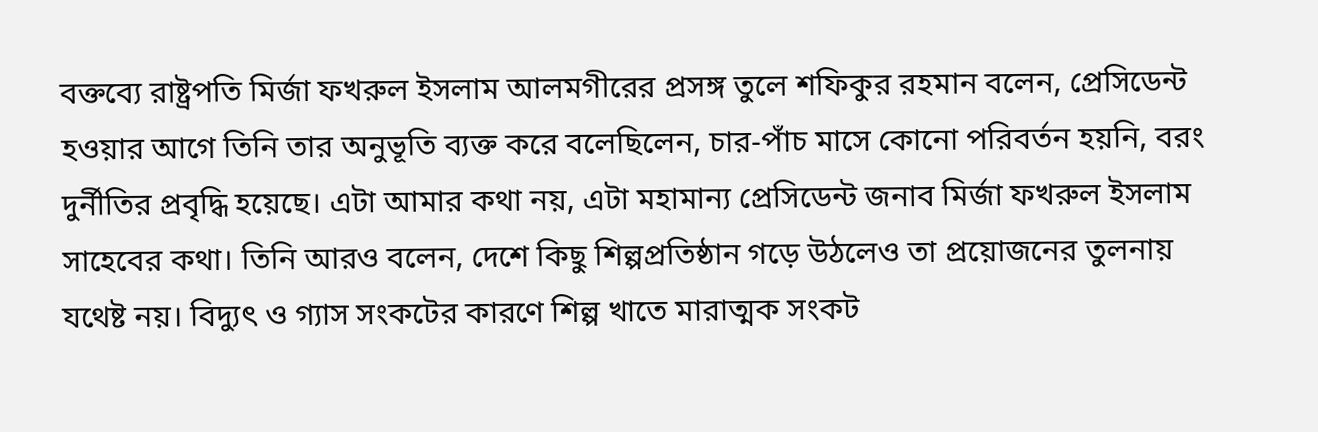বক্তব্যে রাষ্ট্রপতি মির্জা ফখরুল ইসলাম আলমগীরের প্রসঙ্গ তুলে শফিকুর রহমান বলেন, প্রেসিডেন্ট হওয়ার আগে তিনি তার অনুভূতি ব্যক্ত করে বলেছিলেন, চার-পাঁচ মাসে কোনো পরিবর্তন হয়নি, বরং দুর্নীতির প্রবৃদ্ধি হয়েছে। এটা আমার কথা নয়, এটা মহামান্য প্রেসিডেন্ট জনাব মির্জা ফখরুল ইসলাম সাহেবের কথা। তিনি আরও বলেন, দেশে কিছু শিল্পপ্রতিষ্ঠান গড়ে উঠলেও তা প্রয়োজনের তুলনায় যথেষ্ট নয়। বিদ্যুৎ ও গ্যাস সংকটের কারণে শিল্প খাতে মারাত্মক সংকট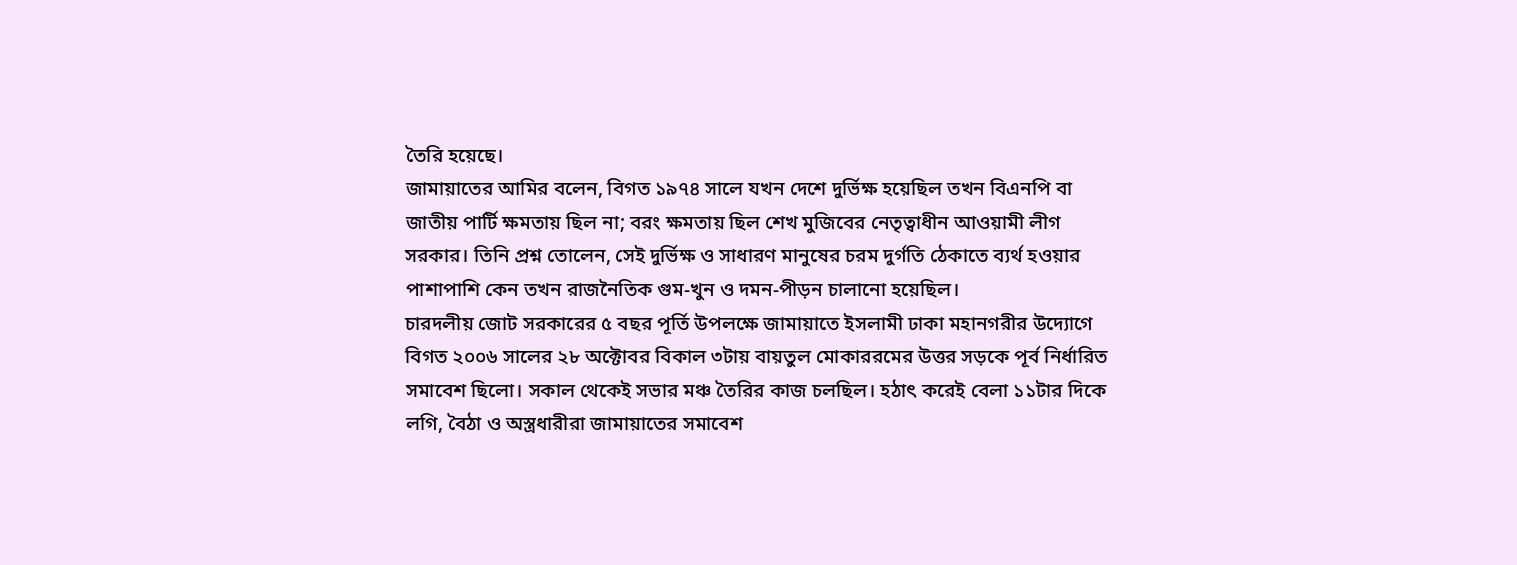তৈরি হয়েছে।
জামায়াতের আমির বলেন, বিগত ১৯৭৪ সালে যখন দেশে দুর্ভিক্ষ হয়েছিল তখন বিএনপি বা জাতীয় পার্টি ক্ষমতায় ছিল না; বরং ক্ষমতায় ছিল শেখ মুজিবের নেতৃত্বাধীন আওয়ামী লীগ সরকার। তিনি প্রশ্ন তোলেন, সেই দুর্ভিক্ষ ও সাধারণ মানুষের চরম দুর্গতি ঠেকাতে ব্যর্থ হওয়ার পাশাপাশি কেন তখন রাজনৈতিক গুম-খুন ও দমন-পীড়ন চালানো হয়েছিল।
চারদলীয় জোট সরকারের ৫ বছর পূর্তি উপলক্ষে জামায়াতে ইসলামী ঢাকা মহানগরীর উদ্যোগে বিগত ২০০৬ সালের ২৮ অক্টোবর বিকাল ৩টায় বায়তুল মোকাররমের উত্তর সড়কে পূর্ব নির্ধারিত সমাবেশ ছিলো। সকাল থেকেই সভার মঞ্চ তৈরির কাজ চলছিল। হঠাৎ করেই বেলা ১১টার দিকে লগি, বৈঠা ও অস্ত্রধারীরা জামায়াতের সমাবেশ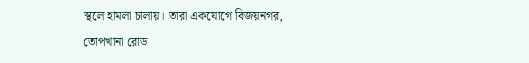স্থলে হামলা চালায়। তারা একযোগে বিজয়নগর, তোপখানা রোড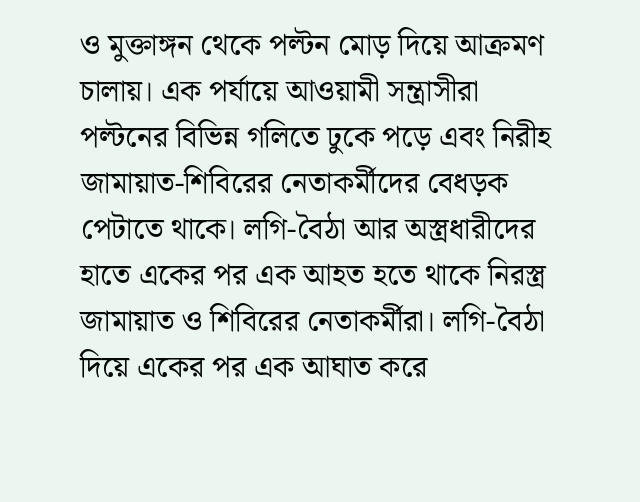ও মুক্তাঙ্গন থেকে পল্টন মোড় দিয়ে আক্রমণ চালায়। এক পর্যায়ে আওয়ামী সন্ত্রাসীরা পল্টনের বিভিন্ন গলিতে ঢুকে পড়ে এবং নিরীহ জামায়াত-শিবিরের নেতাকর্মীদের বেধড়ক পেটাতে থাকে। লগি-বৈঠা আর অস্ত্রধারীদের হাতে একের পর এক আহত হতে থাকে নিরস্ত্র জামায়াত ও শিবিরের নেতাকর্মীরা। লগি-বৈঠা দিয়ে একের পর এক আঘাত করে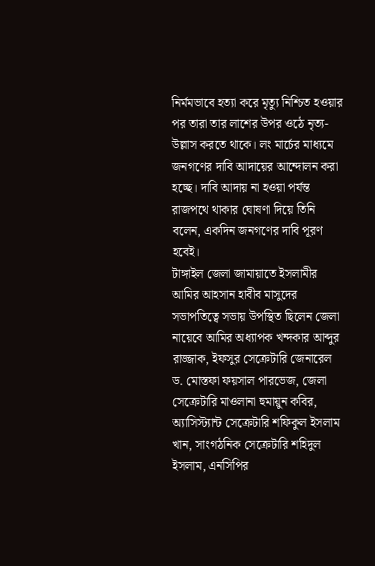নির্মমভাবে হত্যা করে মৃত্যু নিশ্চিত হওয়ার পর তারা তার লাশের উপর ওঠে নৃত্য-উল্লাস করতে থাকে। লং মার্চের মাধ্যমে জনগণের দাবি আদায়ের আন্দোলন করা হচ্ছে। দাবি আদায় না হওয়া পর্যন্ত রাজপথে থাকার ঘোষণা দিয়ে তিনি বলেন, একদিন জনগণের দাবি পূরণ হবেই।
টাঙ্গাইল জেলা জামায়াতে ইসলামীর আমির আহসান হাবীব মাসুদের সভাপতিত্বে সভায় উপস্থিত ছিলেন জেলা নায়েবে আমির অধ্যাপক খন্দকার আব্দুর রাজ্জাক, ইফসুর সেক্রেটারি জেনারেল ড. মোস্তফা ফয়সাল পারভেজ, জেলা সেক্রেটারি মাওলানা হুমায়ুন কবির, অ্যাসিস্ট্যান্ট সেক্রেটারি শফিকুল ইসলাম খান, সাংগঠনিক সেক্রেটারি শহিদুল ইসলাম, এনসিপির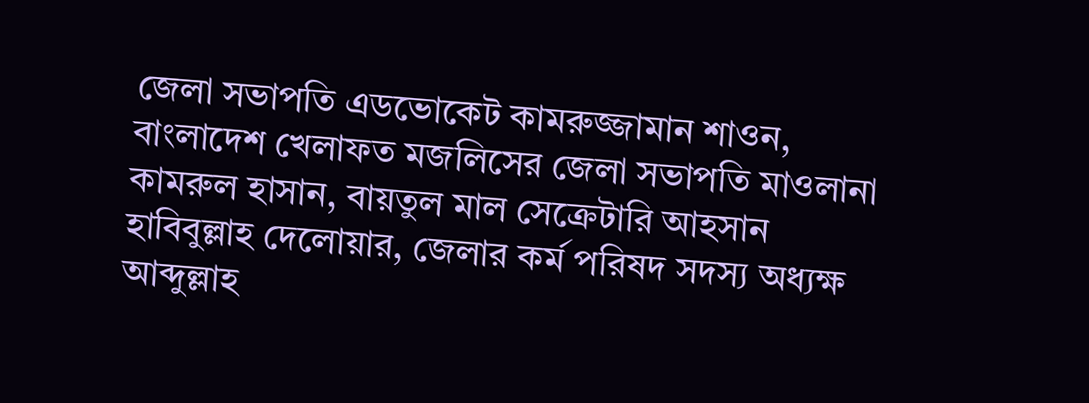জেলা সভাপতি এডভোকেট কামরুজ্জামান শাওন, বাংলাদেশ খেলাফত মজলিসের জেলা সভাপতি মাওলানা কামরুল হাসান, বায়তুল মাল সেক্রেটারি আহসান হাবিবুল্লাহ দেলোয়ার, জেলার কর্ম পরিষদ সদস্য অধ্যক্ষ আব্দুল্লাহ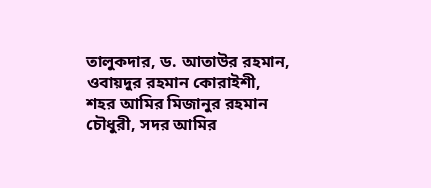তালুকদার, ড. আতাউর রহমান, ওবায়দুর রহমান কোরাইশী, শহর আমির মিজানুর রহমান চৌধুরী, সদর আমির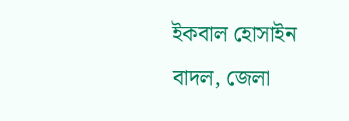ইকবাল হোসাইন বাদল, জেলা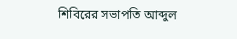শিবিরের সভাপতি আব্দুল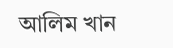আলিম খান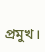প্রমুখ।